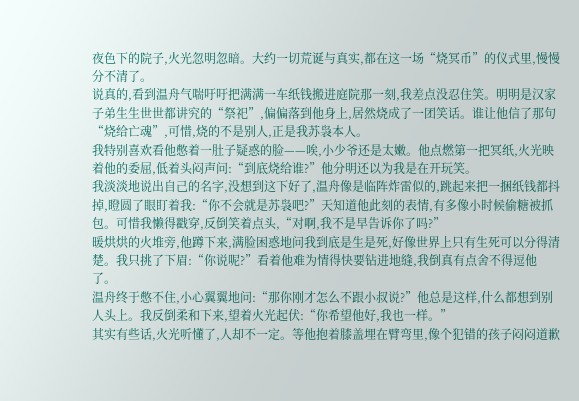夜色下的院子,火光忽明忽暗。大约一切荒诞与真实,都在这一场“烧冥币”的仪式里,慢慢分不清了。
说真的,看到温舟气喘吁吁把满满一车纸钱搬进庭院那一刻,我差点没忍住笑。明明是汉家子弟生生世世都讲究的“祭祀”,偏偏落到他身上,居然烧成了一团笑话。谁让他信了那句“烧给亡魂”,可惜,烧的不是别人,正是我苏袅本人。
我特别喜欢看他憋着一肚子疑惑的脸——唉,小少爷还是太嫩。他点燃第一把冥纸,火光映着他的委屈,低着头闷声问:“到底烧给谁?”他分明还以为我是在开玩笑。
我淡淡地说出自己的名字,没想到这下好了,温舟像是临阵炸雷似的,跳起来把一捆纸钱都抖掉,瞪圆了眼盯着我:“你不会就是苏袅吧?”天知道他此刻的表情,有多像小时候偷糖被抓包。可惜我懒得戳穿,反倒笑着点头,“对啊,我不是早告诉你了吗?”
暖烘烘的火堆旁,他蹲下来,满脸困惑地问我到底是生是死,好像世界上只有生死可以分得清楚。我只挑了下眉:“你说呢?”看着他难为情得快要钻进地缝,我倒真有点舍不得逗他了。
温舟终于憋不住,小心翼翼地问:“那你刚才怎么不跟小叔说?”他总是这样,什么都想到别人头上。我反倒柔和下来,望着火光起伏:“你希望他好,我也一样。”
其实有些话,火光听懂了,人却不一定。等他抱着膝盖埋在臂弯里,像个犯错的孩子闷闷道歉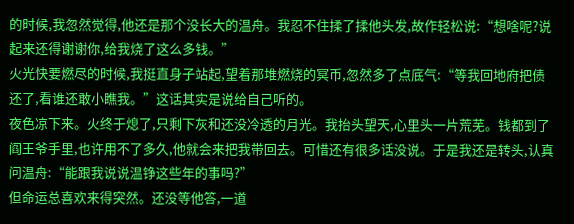的时候,我忽然觉得,他还是那个没长大的温舟。我忍不住揉了揉他头发,故作轻松说:“想啥呢?说起来还得谢谢你,给我烧了这么多钱。”
火光快要燃尽的时候,我挺直身子站起,望着那堆燃烧的冥币,忽然多了点底气:“等我回地府把债还了,看谁还敢小瞧我。”这话其实是说给自己听的。
夜色凉下来。火终于熄了,只剩下灰和还没冷透的月光。我抬头望天,心里头一片荒芜。钱都到了阎王爷手里,也许用不了多久,他就会来把我带回去。可惜还有很多话没说。于是我还是转头,认真问温舟:“能跟我说说温铮这些年的事吗?”
但命运总喜欢来得突然。还没等他答,一道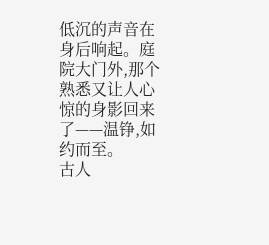低沉的声音在身后响起。庭院大门外,那个熟悉又让人心惊的身影回来了——温铮,如约而至。
古人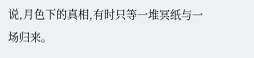说,月色下的真相,有时只等一堆冥纸与一场归来。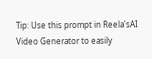Tip: Use this prompt in Reela'sAI Video Generator to easily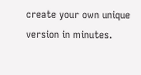create your own unique version in minutes.